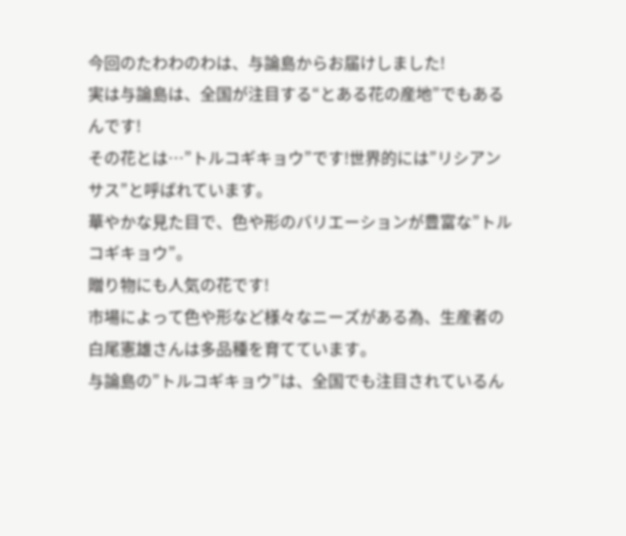今回のたわわのわは、与論島からお届けしました!
実は与論島は、全国が注目する“とある花の産地”でもあるんです!
その花とは…”トルコギキョウ”です!世界的には”リシアンサス”と呼ばれています。
華やかな見た目で、色や形のバリエーションが豊富な”トルコギキョウ”。
贈り物にも人気の花です!
市場によって色や形など様々なニーズがある為、生産者の白尾憲雄さんは多品種を育てています。
与論島の”トルコギキョウ”は、全国でも注目されているん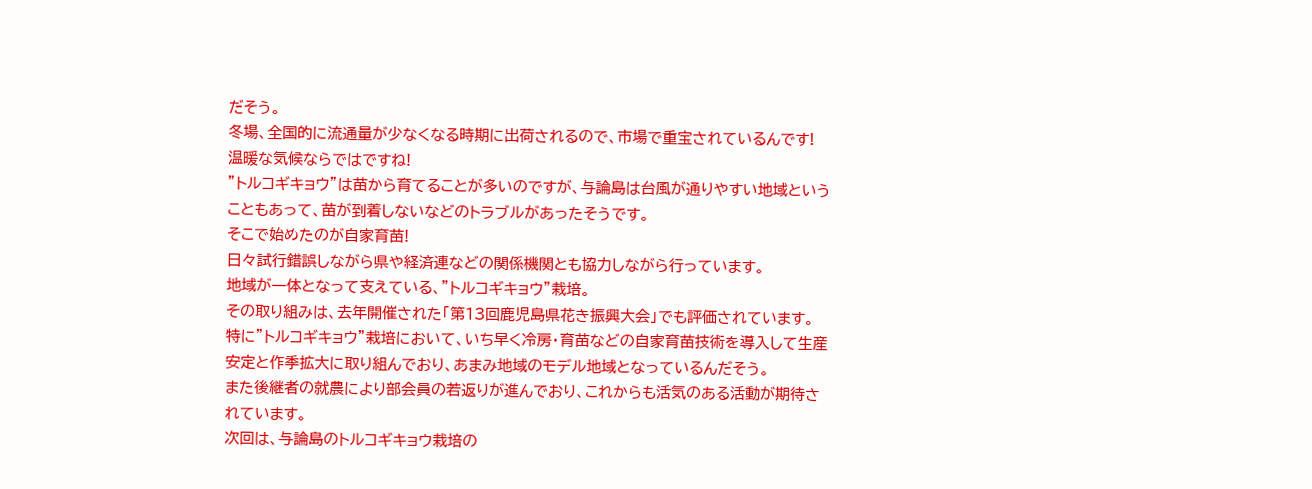だそう。
冬場、全国的に流通量が少なくなる時期に出荷されるので、市場で重宝されているんです!
温暖な気候ならではですね!
”トルコギキョウ”は苗から育てることが多いのですが、与論島は台風が通りやすい地域ということもあって、苗が到着しないなどのトラブルがあったそうです。
そこで始めたのが自家育苗!
日々試行錯誤しながら県や経済連などの関係機関とも協力しながら行っています。
地域が一体となって支えている、”トルコギキョウ”栽培。
その取り組みは、去年開催された「第13回鹿児島県花き振興大会」でも評価されています。
特に”トルコギキョウ”栽培において、いち早く冷房・育苗などの自家育苗技術を導入して生産安定と作季拡大に取り組んでおり、あまみ地域のモデル地域となっているんだそう。
また後継者の就農により部会員の若返りが進んでおり、これからも活気のある活動が期待されています。
次回は、与論島のトルコギキョウ栽培の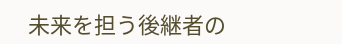未来を担う後継者の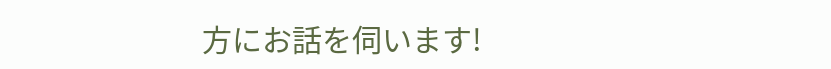方にお話を伺います!